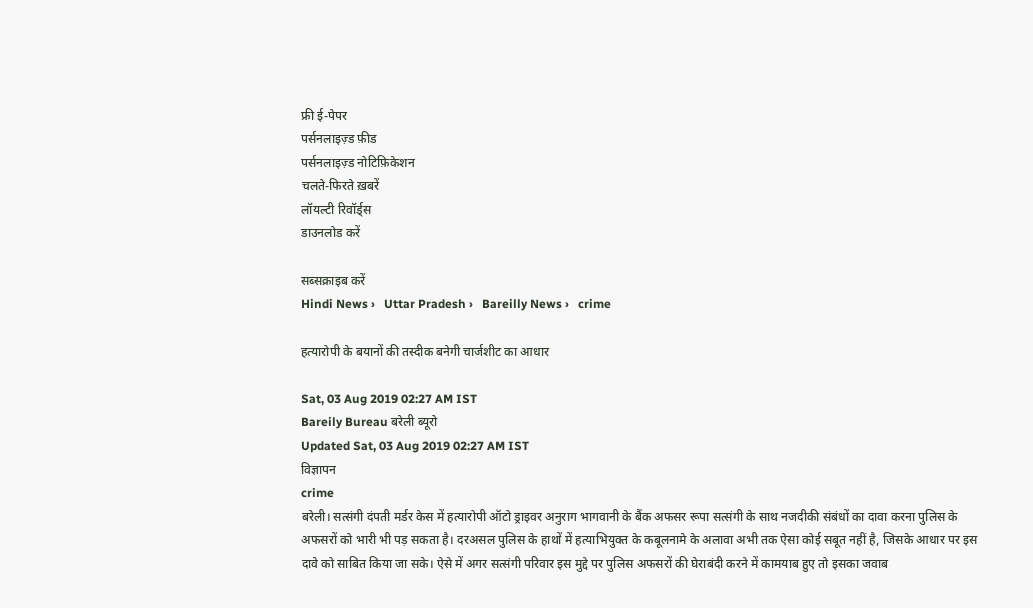फ्री ई-पेपर
पर्सनलाइज़्ड फ़ीड
पर्सनलाइज़्ड नोटिफ़िकेशन
चलते-फिरते ख़बरें
लॉयल्टी रिवॉर्ड्स
डाउनलोड करें

सब्सक्राइब करें
Hindi News ›   Uttar Pradesh ›   Bareilly News ›   crime

हत्यारोपी के बयानों की तस्दीक बनेगी चार्जशीट का आधार

Sat, 03 Aug 2019 02:27 AM IST
Bareily Bureau बरेली ब्यूरो
Updated Sat, 03 Aug 2019 02:27 AM IST
विज्ञापन
crime
बरेली। सत्संगी दंपती मर्डर केस में हत्यारोपी ऑटो ड्राइवर अनुराग भागवानी के बैंक अफसर रूपा सत्संगी के साथ नजदीकी संबंधों का दावा करना पुलिस के अफसरों को भारी भी पड़ सकता है। दरअसल पुलिस के हाथों में हत्याभियुक्त के कबूलनामे के अलावा अभी तक ऐसा कोई सबूत नहीं है, जिसके आधार पर इस दावे को साबित किया जा सके। ऐसे में अगर सत्संगी परिवार इस मुद्दे पर पुलिस अफसरों की घेराबंदी करने में कामयाब हुए तो इसका जवाब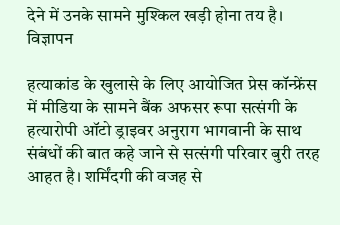देने में उनके सामने मुश्किल खड़ी होना तय है।
विज्ञापन

हत्याकांड के खुलासे के लिए आयोजित प्रेस कॉन्फ्रेंस में मीडिया के सामने बैंक अफसर रूपा सत्संगी के हत्यारोपी ऑटो ड्राइवर अनुराग भागवानी के साथ संबंधों की बात कहे जाने से सत्संगी परिवार बुरी तरह आहत है। शर्मिंदगी की वजह से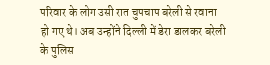परिवार के लोग उसी रात चुपचाप बरेली से रवाना हो गए थे। अब उन्होंने दिल्ली में डेरा डालकर बरेली के पुलिस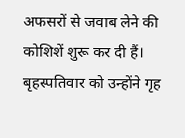अफसरों से जवाब लेने की कोशिशें शुरू कर दी हैं। बृहस्पतिवार को उन्होंने गृह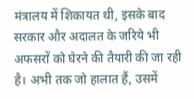मंत्रालय में शिकायत थी, इसके बाद सरकार और अदालत के जरिये भी अफसरों को घेरने की तैयारी की जा रही है। अभी तक जो हालात हैं, उसमें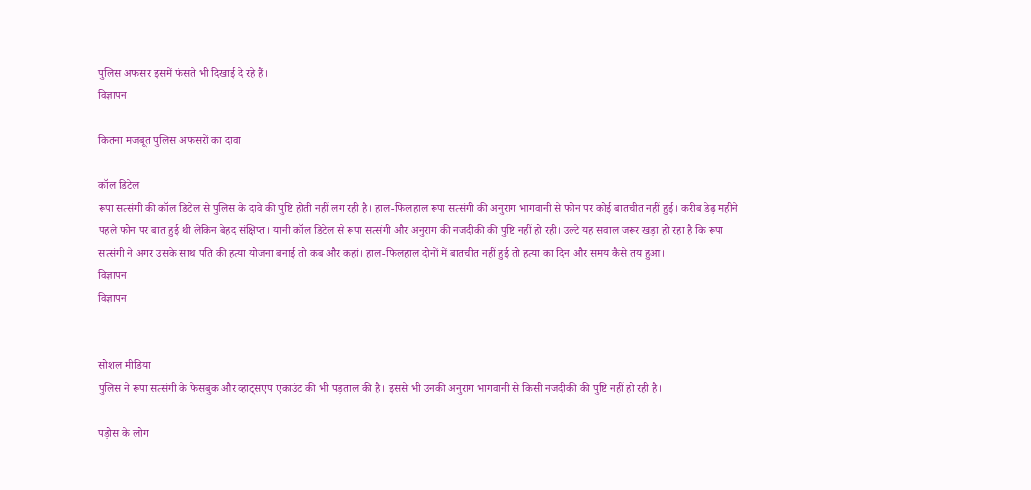पुलिस अफसर इसमें फंसते भी दिखाई दे रहे हैं।
विज्ञापन

कितना मजबूत पुलिस अफसरों का दावा

कॉल डिटेल
रूपा सत्संगी की कॉल डिटेल से पुलिस के दावे की पुष्टि होती नहीं लग रही है। हाल-फिलहाल रूपा सत्संगी की अनुराग भागवानी से फोन पर कोई बातचीत नहीं हुई। करीब डेढ़ महीने पहले फोन पर बात हुई थी लेकिन बेहद संक्षिप्त। यानी कॉल डिटेल से रूपा सत्संगी और अनुराग की नजदीकी की पुष्टि नहीं हो रही। उल्टे यह सवाल जरूर खड़ा हो रहा है कि रूपा सत्संगी ने अगर उसके साथ पति की हत्या योजना बनाई तो कब और कहां। हाल-फिलहाल दोनों में बातचीत नहीं हुई तो हत्या का दिन और समय कैसे तय हुआ।
विज्ञापन
विज्ञापन


सोशल मीडिया
पुलिस ने रूपा सत्संगी के फेसबुक और व्हाट्सएप एकाउंट की भी पड़ताल की है। इससे भी उनकी अनुराग भागवानी से किसी नजदीकी की पुष्टि नहीं हो रही है।

पड़ोस के लोग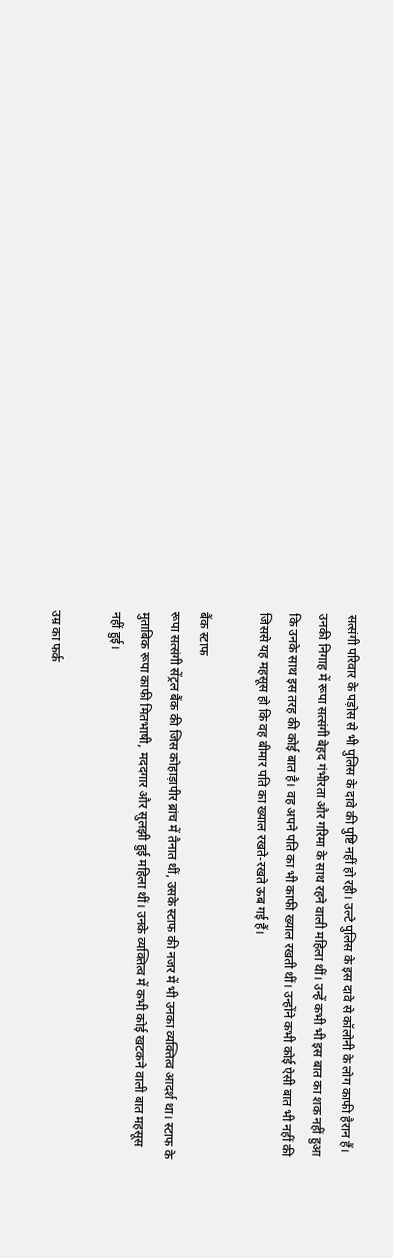सत्संगी परिवार के पड़ोस से भी पुलिस के दावे की पुष्टि नहीं हो रही। उल्टे पुलिस के इस दावे से कॉलोनी के लोग काफी हैरान हैं। उनकी निगाह में रूपा सत्संगी बेहद गंभीरता और गरिमा के साथ रहने वाली महिला थीं। उन्हें कभी भी इस बात का शक नहीं हुआ कि उनके साथ इस तरह की कोई बात है। वह अपने पति का भी काफी ख्याल रखती थीं। उन्होंने कभी कोई ऐसी बात भी नहीं की जिससे यह महसूस हो कि वह बीमार पति का ख्याल रखते-रखते ऊब गई हैं।

बैंक स्टाफ
रूपा सत्संगी सेंट्रल बैंक की जिस कोहाड़ापीर ब्रांच में तैनात थीं, उसके स्टाफ की नजर में भी उनका व्यक्तित्व आदर्श था। स्टाफ के मुताबिक रूपा काफी मितभाषी, मददगार और सुलझी हुई महिला थीं। उनके व्यक्तित्व में कभी कोई खटकने वाली बात महसूस नहीं हुई।

उम्र का फर्क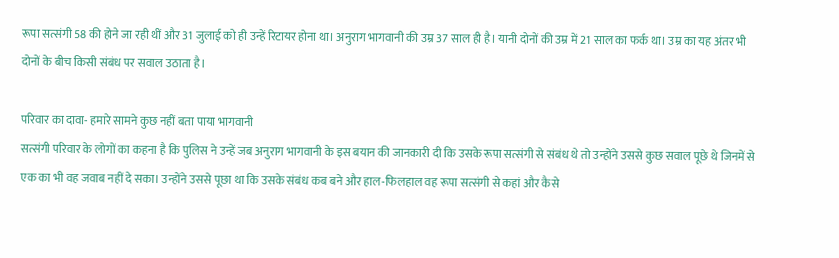रूपा सत्संगी 58 की होने जा रही थीं और 31 जुलाई को ही उन्हें रिटायर होना था। अनुराग भागवानी की उम्र 37 साल ही है। यानी दोनों की उम्र में 21 साल का फर्क था। उम्र का यह अंतर भी दोनों के बीच किसी संबंध पर सवाल उठाता है।

परिवार का दावा- हमारे सामने कुछ नहीं बता पाया भागवानी
सत्संगी परिवार के लोगों का कहना है कि पुलिस ने उन्हें जब अनुराग भागवानी के इस बयान की जानकारी दी कि उसके रूपा सत्संगी से संबंध थे तो उन्होंने उससे कुछ सवाल पूछे थे जिनमें से एक का भी वह जवाब नहीं दे सका। उन्होंने उससे पूछा था कि उसके संबंध कब बने और हाल-फिलहाल वह रूपा सत्संगी से कहां और कैसे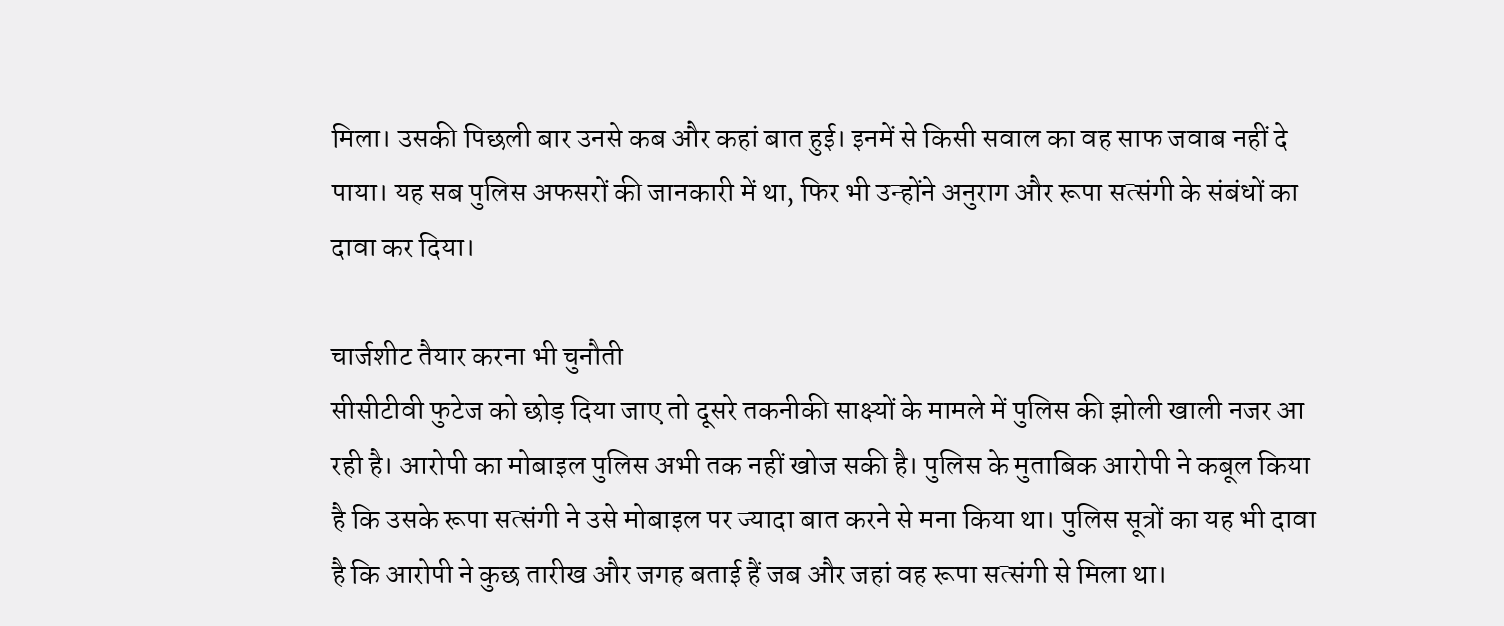मिला। उसकी पिछली बार उनसे कब और कहां बात हुई। इनमें से किसी सवाल का वह साफ जवाब नहीं दे पाया। यह सब पुलिस अफसरों की जानकारी में था, फिर भी उन्होंने अनुराग और रूपा सत्संगी के संबंधों का दावा कर दिया।

चार्जशीट तैयार करना भी चुनौती
सीसीटीवी फुटेज को छोड़ दिया जाए तो दूसरे तकनीकी साक्ष्यों के मामले में पुलिस की झोली खाली नजर आ रही है। आरोपी का मोबाइल पुलिस अभी तक नहीं खोज सकी है। पुलिस के मुताबिक आरोपी ने कबूल किया है कि उसके रूपा सत्संगी ने उसे मोबाइल पर ज्यादा बात करने से मना किया था। पुलिस सूत्रों का यह भी दावा है कि आरोपी ने कुछ तारीख और जगह बताई हैं जब और जहां वह रूपा सत्संगी से मिला था।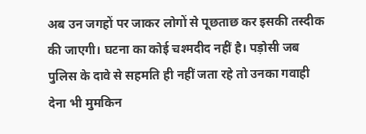अब उन जगहों पर जाकर लोगों से पूछताछ कर इसकी तस्दीक की जाएगी। घटना का कोई चश्मदीद नहीं है। पड़ोसी जब पुलिस के दावे से सहमति ही नहीं जता रहे तो उनका गवाही देना भी मुमकिन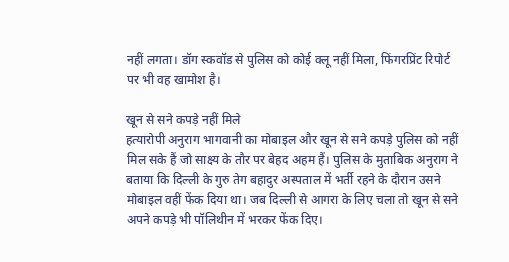नहीं लगता। डॉग स्कवॉड से पुलिस को कोई क्लू नहीं मिला, फिंगरप्रिंट रिपोर्ट पर भी वह खामोश है।

खून से सने कपड़े नहीं मिले
हत्यारोपी अनुराग भागवानी का मोबाइल और खून से सने कपड़े पुलिस को नहीं मिल सके हैं जो साक्ष्य के तौर पर बेहद अहम हैं। पुलिस के मुताबिक अनुराग ने बताया कि दिल्ली के गुरु तेग बहादुर अस्पताल में भर्ती रहने के दौरान उसने मोबाइल वहीं फेंक दिया था। जब दिल्ली से आगरा के लिए चला तो खून से सने अपने कपड़े भी पॉलिथीन में भरकर फेंक दिए।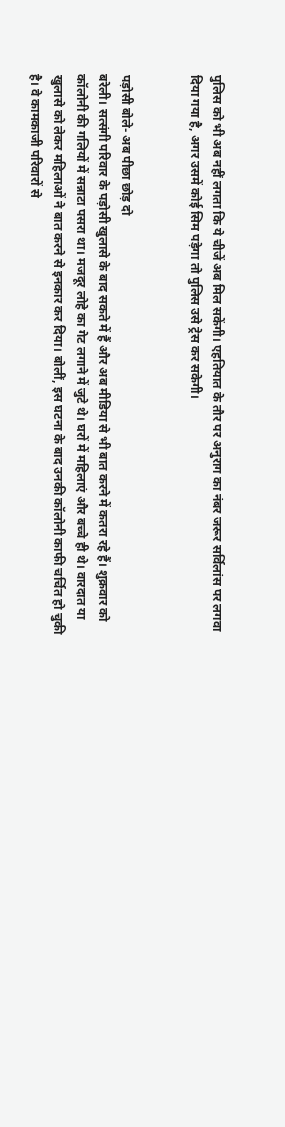पुलिस को भी अब नहीं लगता कि ये चीजें अब मिल सकेंगी। एहतियात के तौर पर अनुराग का नंबर जरूर सर्विलांस पर लगवा दिया गया है, अगर उसमें कोई सिम पड़ेगा तो पुलिस उसे ट्रेस कर सकेगी।


पड़ोसी बोले- अब पीछा छोड़ दो
बरेली। सत्संगी परिवार के पड़ोसी खुलासे के बाद सकते में हैं और अब मीडिया से भी बात करने में कतरा रहे हैं। शुक्रवार को कॉलोनी की गलियों में सन्नाटा पसरा था। मजदूर लोहे का गेट लगाने में जुटे थे। घरों में महिलाएं और बच्चे ही थे। वारदात या खुलासे को लेकर महिलाओं ने बात करने से इनकार कर दिया। बोलीं, इस घटना के बाद उनकी कॉलोनी काफी चर्चित हो चुकी है। वे कामकाजी परिवारों से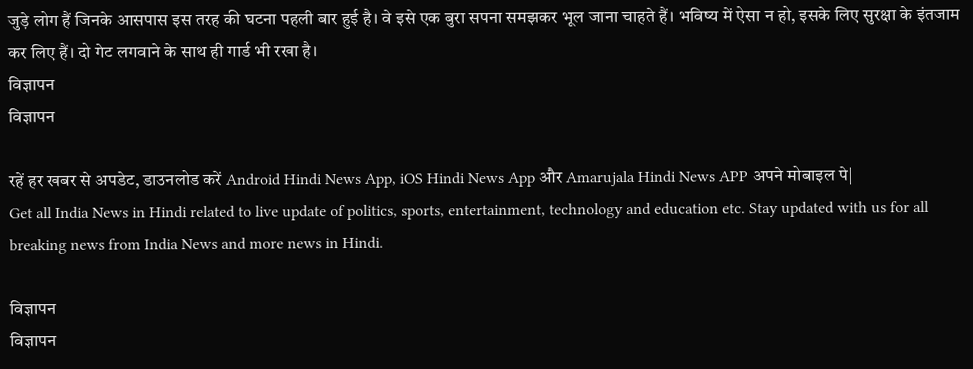जुड़े लोग हैं जिनके आसपास इस तरह की घटना पहली बार हुई है। वे इसे एक बुरा सपना समझकर भूल जाना चाहते हैं। भविष्य में ऐसा न हो, इसके लिए सुरक्षा के इंतजाम कर लिए हैं। दो गेट लगवाने के साथ ही गार्ड भी रखा है।
विज्ञापन
विज्ञापन

रहें हर खबर से अपडेट, डाउनलोड करें Android Hindi News App, iOS Hindi News App और Amarujala Hindi News APP अपने मोबाइल पे|
Get all India News in Hindi related to live update of politics, sports, entertainment, technology and education etc. Stay updated with us for all breaking news from India News and more news in Hindi.

विज्ञापन
विज्ञापन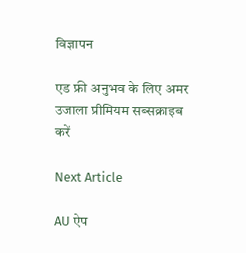विज्ञापन

एड फ्री अनुभव के लिए अमर उजाला प्रीमियम सब्सक्राइब करें

Next Article

AU ऐप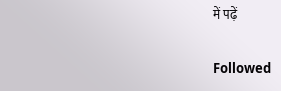में पढ़ें

Followed